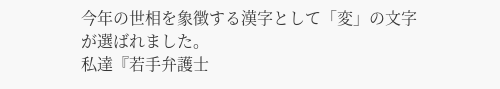今年の世相を象徴する漢字として「変」の文字が選ばれました。
私達『若手弁護士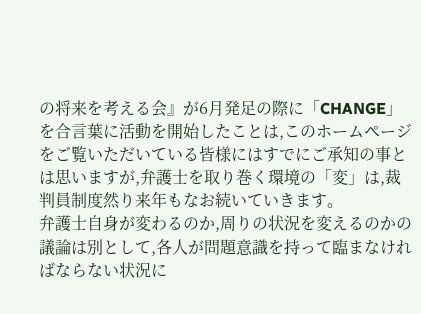の将来を考える会』が6月発足の際に「CHANGE」を合言葉に活動を開始したことは,このホームページをご覧いただいている皆様にはすでにご承知の事とは思いますが,弁護士を取り巻く環境の「変」は,裁判員制度然り来年もなお続いていきます。
弁護士自身が変わるのか,周りの状況を変えるのかの議論は別として,各人が問題意識を持って臨まなければならない状況に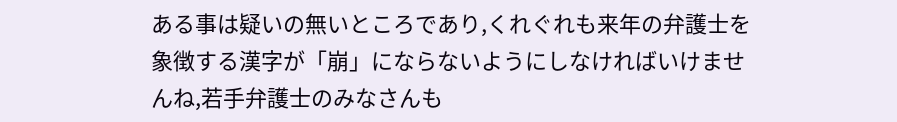ある事は疑いの無いところであり,くれぐれも来年の弁護士を象徴する漢字が「崩」にならないようにしなければいけませんね,若手弁護士のみなさんも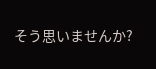そう思いませんか?